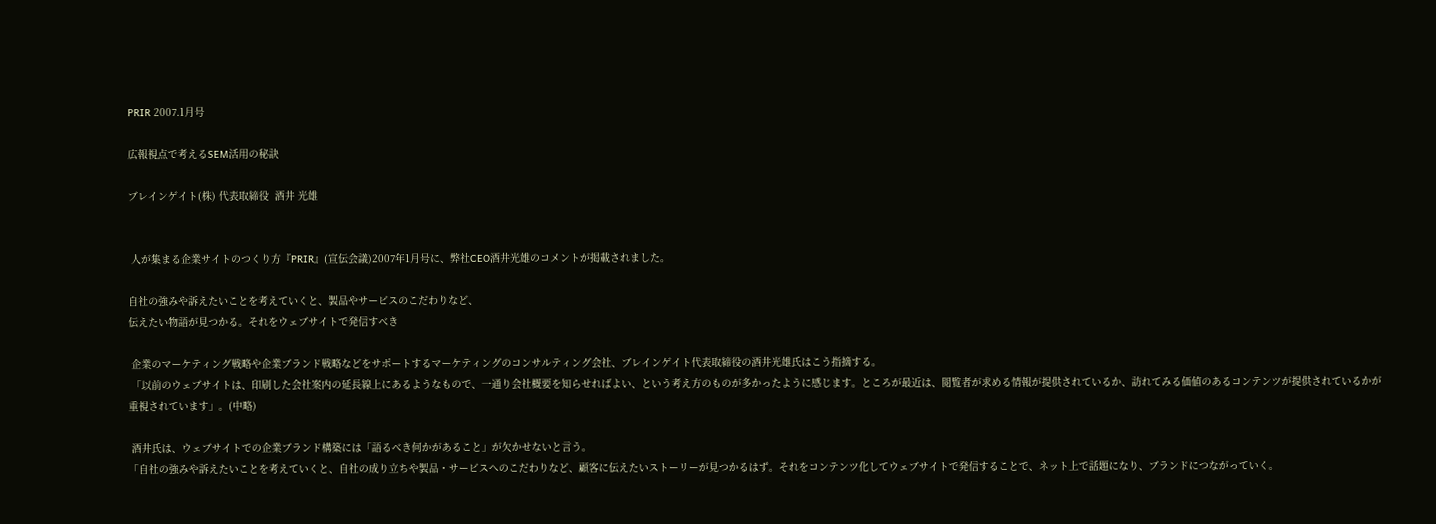PRIR 2007.1月号

広報視点で考えるSEM活用の秘訣

ブレインゲイト(株) 代表取締役  酒井 光雄


 人が集まる企業サイトのつくり方『PRIR』(宣伝会議)2007年1月号に、弊社CEO酒井光雄のコメントが掲載されました。

自社の強みや訴えたいことを考えていくと、製品やサービスのこだわりなど、
伝えたい物語が見つかる。それをウェブサイトで発信すべき

 企業のマーケティング戦略や企業ブランド戦略などをサポートするマーケティングのコンサルティング会社、ブレインゲイト代表取締役の酒井光雄氏はこう指摘する。
 「以前のウェブサイトは、印刷した会社案内の延長線上にあるようなもので、一通り会社概要を知らせればよい、という考え方のものが多かったように感じます。ところが最近は、閲覧者が求める情報が提供されているか、訪れてみる価値のあるコンテンツが提供されているかが重視されています」。(中略)

 酒井氏は、ウェブサイトでの企業ブランド構築には「語るべき何かがあること」が欠かせないと言う。
「自社の強みや訴えたいことを考えていくと、自社の成り立ちや製品・サービスへのこだわりなど、顧客に伝えたいストーリーが見つかるはず。それをコンテンツ化してウェブサイトで発信することで、ネット上で話題になり、ブランドにつながっていく。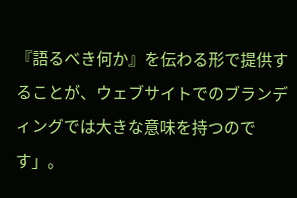『語るべき何か』を伝わる形で提供することが、ウェブサイトでのブランディングでは大きな意味を持つのです」。